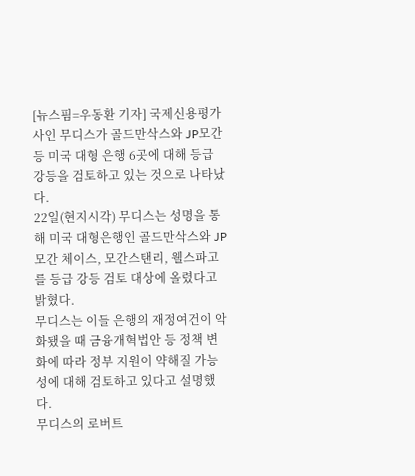[뉴스핌=우동환 기자] 국제신용평가사인 무디스가 골드만삭스와 JP모간 등 미국 대형 은행 6곳에 대해 등급 강등을 검토하고 있는 것으로 나타났다.
22일(현지시각) 무디스는 성명을 통해 미국 대형은행인 골드만삭스와 JP모간 체이스, 모간스탠리, 웰스파고를 등급 강등 검토 대상에 올렸다고 밝혔다.
무디스는 이들 은행의 재정여건이 악화됐을 때 금융개혁법안 등 정책 변화에 따라 정부 지원이 약해질 가능성에 대해 검토하고 있다고 설명했다.
무디스의 로버트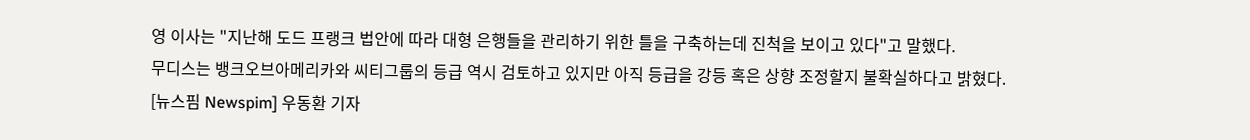영 이사는 "지난해 도드 프랭크 법안에 따라 대형 은행들을 관리하기 위한 틀을 구축하는데 진척을 보이고 있다"고 말했다.
무디스는 뱅크오브아메리카와 씨티그룹의 등급 역시 검토하고 있지만 아직 등급을 강등 혹은 상향 조정할지 불확실하다고 밝혔다.
[뉴스핌 Newspim] 우동환 기자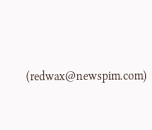(redwax@newspim.com)